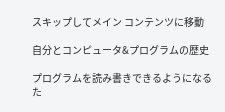スキップしてメイン コンテンツに移動

自分とコンピュータ&プログラムの歴史

プログラムを読み書きできるようになるた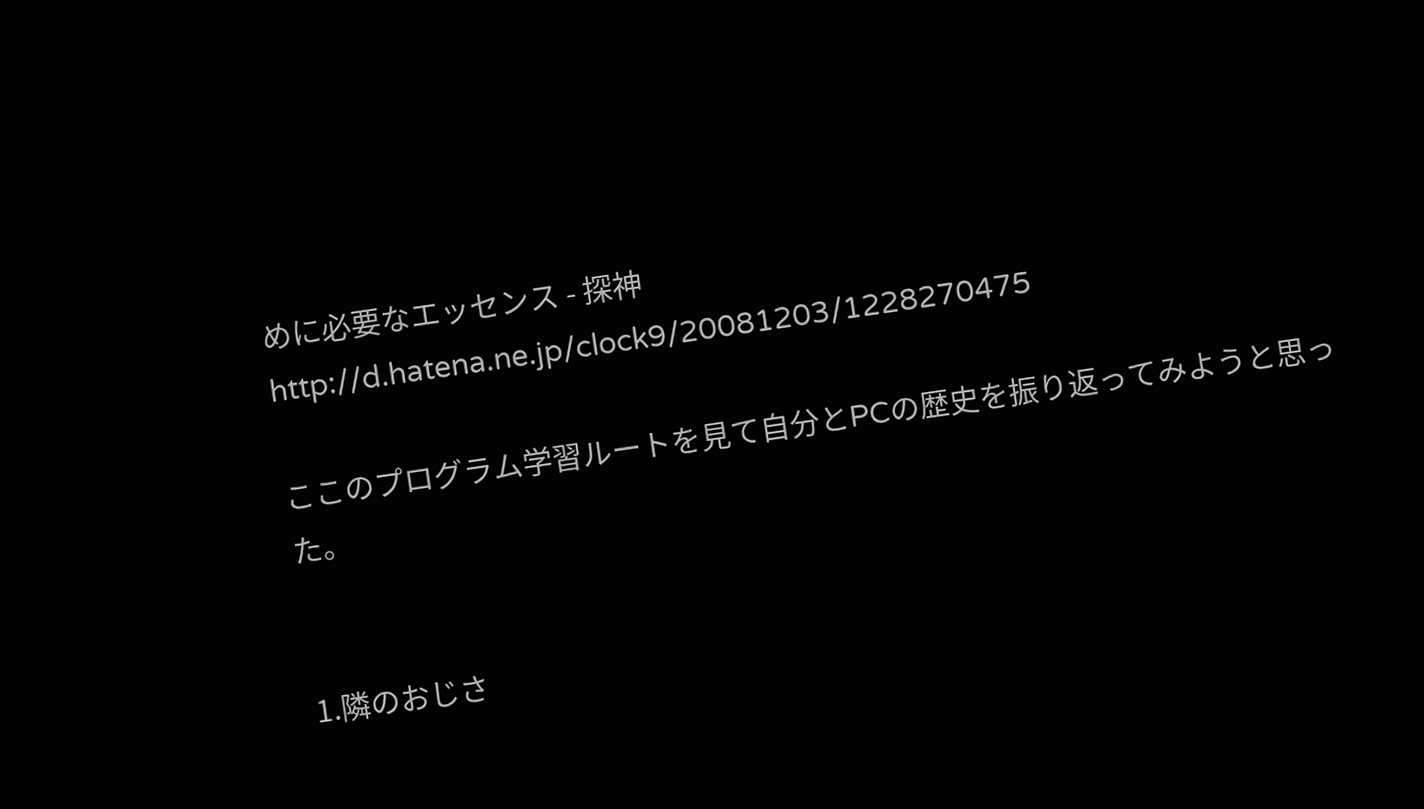めに必要なエッセンス - 探神
http://d.hatena.ne.jp/clock9/20081203/1228270475

ここのプログラム学習ルートを見て自分とPCの歴史を振り返ってみようと思った。


1.隣のおじさ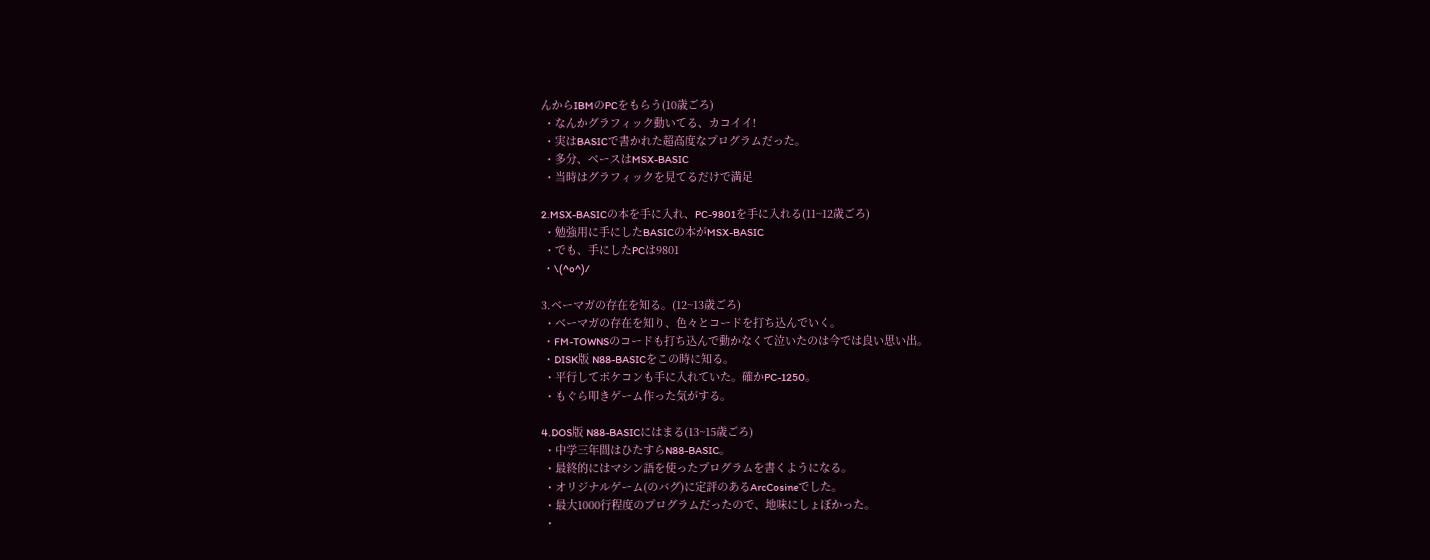んからIBMのPCをもらう(10歳ごろ)
 ・なんかグラフィック動いてる、カコイイ!
 ・実はBASICで書かれた超高度なプログラムだった。
 ・多分、ベースはMSX-BASIC
 ・当時はグラフィックを見てるだけで満足

2.MSX-BASICの本を手に入れ、PC-9801を手に入れる(11~12歳ごろ)
 ・勉強用に手にしたBASICの本がMSX-BASIC
 ・でも、手にしたPCは9801
 ・\(^o^)/

3.ベーマガの存在を知る。(12~13歳ごろ)
 ・ベーマガの存在を知り、色々とコードを打ち込んでいく。
 ・FM-TOWNSのコードも打ち込んで動かなくて泣いたのは今では良い思い出。
 ・DISK版 N88-BASICをこの時に知る。
 ・平行してポケコンも手に入れていた。確かPC-1250。
 ・もぐら叩きゲーム作った気がする。

4.DOS版 N88-BASICにはまる(13~15歳ごろ)
 ・中学三年間はひたすらN88-BASIC。
 ・最終的にはマシン語を使ったプログラムを書くようになる。
 ・オリジナルゲーム(のバグ)に定評のあるArcCosineでした。
 ・最大1000行程度のプログラムだったので、地味にしょぼかった。
 ・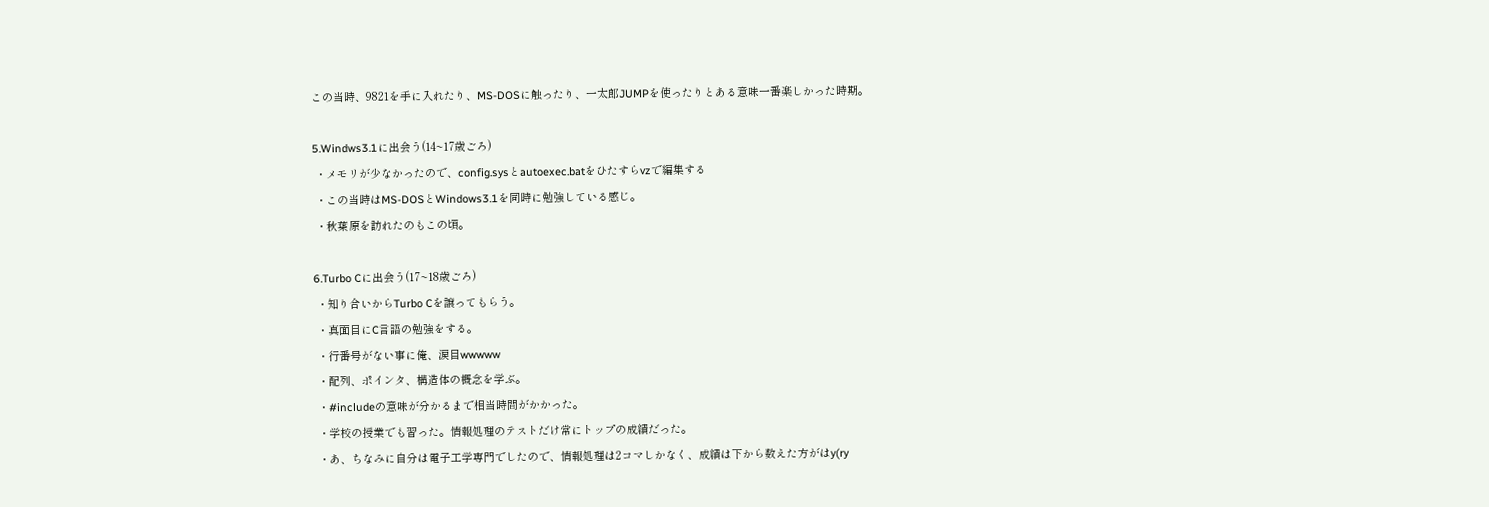この当時、9821を手に入れたり、MS-DOSに触ったり、一太郎JUMPを使ったりとある意味一番楽しかった時期。

5.Windws3.1に出会う(14~17歳ごろ)
 ・メモリが少なかったので、config.sysとautoexec.batをひたすらvzで編集する
 ・この当時はMS-DOSとWindows3.1を同時に勉強している感じ。
 ・秋葉原を訪れたのもこの頃。

6.Turbo Cに出会う(17~18歳ごろ)
 ・知り合いからTurbo Cを譲ってもらう。
 ・真面目にC言語の勉強をする。
 ・行番号がない事に俺、涙目wwwww
 ・配列、ポインタ、構造体の概念を学ぶ。
 ・#includeの意味が分かるまで相当時間がかかった。
 ・学校の授業でも習った。情報処理のテストだけ常にトップの成績だった。
 ・あ、ちなみに自分は電子工学専門でしたので、情報処理は2コマしかなく、成績は下から数えた方がはy(ry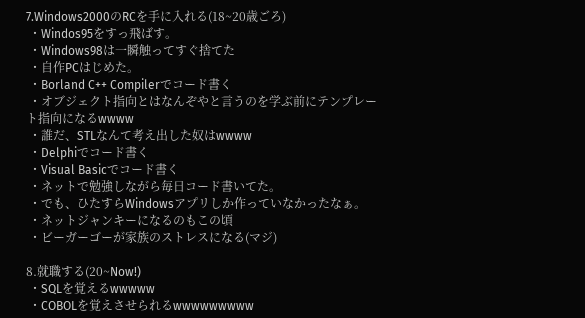7.Windows2000のRCを手に入れる(18~20歳ごろ)
 ・Windos95をすっ飛ばす。
 ・Windows98は一瞬触ってすぐ捨てた
 ・自作PCはじめた。
 ・Borland C++ Compilerでコード書く
 ・オブジェクト指向とはなんぞやと言うのを学ぶ前にテンプレート指向になるwwww
 ・誰だ、STLなんて考え出した奴はwwww
 ・Delphiでコード書く
 ・Visual Basicでコード書く
 ・ネットで勉強しながら毎日コード書いてた。
 ・でも、ひたすらWindowsアプリしか作っていなかったなぁ。
 ・ネットジャンキーになるのもこの頃
 ・ビーガーゴーが家族のストレスになる(マジ)

8.就職する(20~Now!)
 ・SQLを覚えるwwwww
 ・COBOLを覚えさせられるwwwwwwwww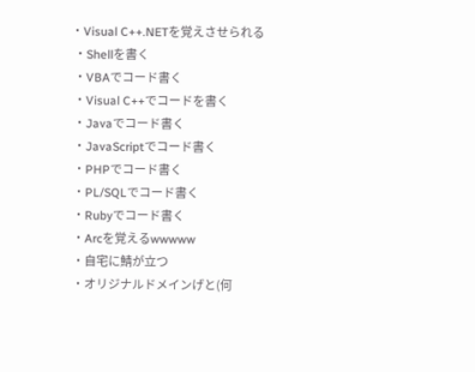・Visual C++.NETを覚えさせられる
 ・Shellを書く
 ・VBAでコード書く
 ・Visual C++でコードを書く
 ・Javaでコード書く
 ・JavaScriptでコード書く
 ・PHPでコード書く
 ・PL/SQLでコード書く
 ・Rubyでコード書く
 ・Arcを覚えるwwwww
 ・自宅に鯖が立つ
 ・オリジナルドメインげと(何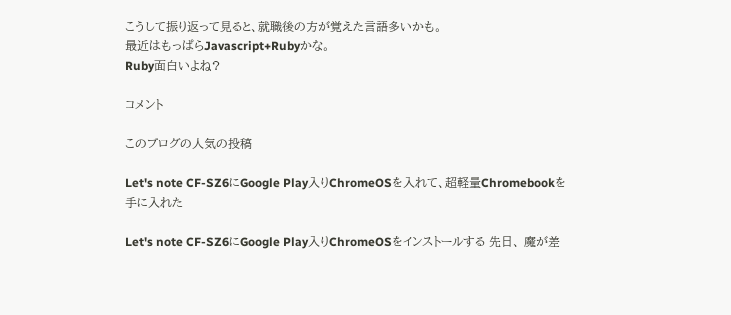こうして振り返って見ると、就職後の方が覚えた言語多いかも。
最近はもっぱらJavascript+Rubyかな。
Ruby面白いよね?

コメント

このブログの人気の投稿

Let's note CF-SZ6にGoogle Play入りChromeOSを入れて、超軽量Chromebookを手に入れた

Let's note CF-SZ6にGoogle Play入りChromeOSをインストールする 先日、 魔が差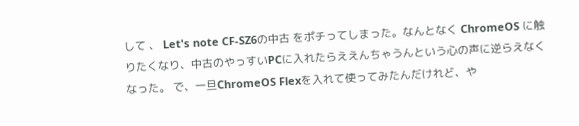して 、 Let's note CF-SZ6の中古 をポチってしまった。なんとなく ChromeOS に触りたくなり、中古のやっすいPCに入れたらええんちゃうんという心の声に逆らえなくなった。 で、一旦ChromeOS Flexを入れて使ってみたんだけれど、や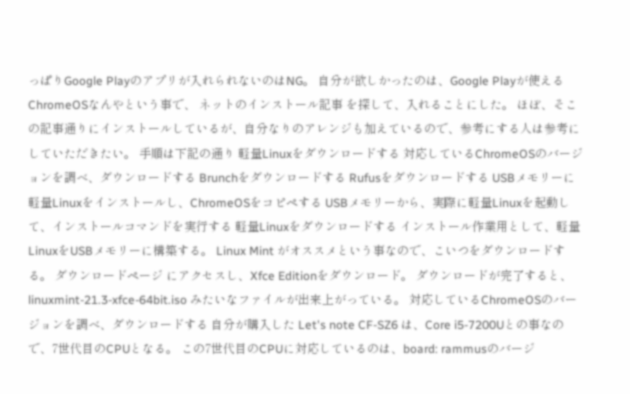っぱりGoogle Playのアプリが入れられないのはNG。 自分が欲しかったのは、Google Playが使えるChromeOSなんやという事で、 ネットのインストール記事 を探して、入れることにした。 ほぼ、そこの記事通りにインストールしているが、自分なりのアレンジも加えているので、参考にする人は参考にしていただきたい。 手順は下記の通り 軽量Linuxをダウンロードする 対応しているChromeOSのバージョンを調べ、ダウンロードする Brunchをダウンロードする Rufusをダウンロードする USBメモリーに軽量Linuxをインストールし、ChromeOSをコピペする USBメモリーから、実際に軽量Linuxを起動して、インストールコマンドを実行する 軽量Linuxをダウンロードする インストール作業用として、軽量LinuxをUSBメモリーに構築する。 Linux Mint がオススメという事なので、こいつをダウンロードする。 ダウンロードページ にアクセスし、Xfce Editionをダウンロード。 ダウンロードが完了すると、 linuxmint-21.3-xfce-64bit.iso みたいなファイルが出来上がっている。 対応しているChromeOSのバージョンを調べ、ダウンロードする 自分が購入した Let's note CF-SZ6 は、Core i5-7200Uとの事なので、7世代目のCPUとなる。 この7世代目のCPUに対応しているのは、board: rammusのバージ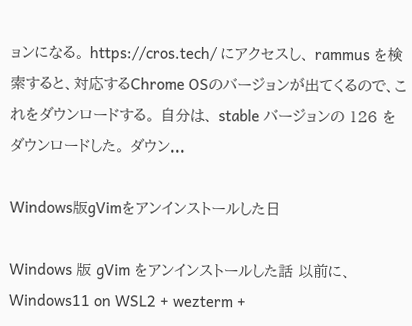ョンになる。 https://cros.tech/ にアクセスし、 rammus を検索すると、対応するChrome OSのバージョンが出てくるので、これをダウンロードする。 自分は、 stable バージョンの 126 をダウンロードした。 ダウン...

Windows版gVimをアンインストールした日

Windows 版 gVim をアンインストールした話 以前に、 Windows11 on WSL2 + wezterm +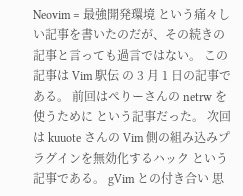Neovim = 最強開発環境 という痛々しい記事を書いたのだが、その続きの記事と言っても過言ではない。 この記事は Vim 駅伝 の 3 月 1 日の記事である。 前回はぺりーさんの netrw を使うために という記事だった。 次回は kuuote さんの Vim 側の組み込みプラグインを無効化するハック という記事である。 gVim との付き合い 思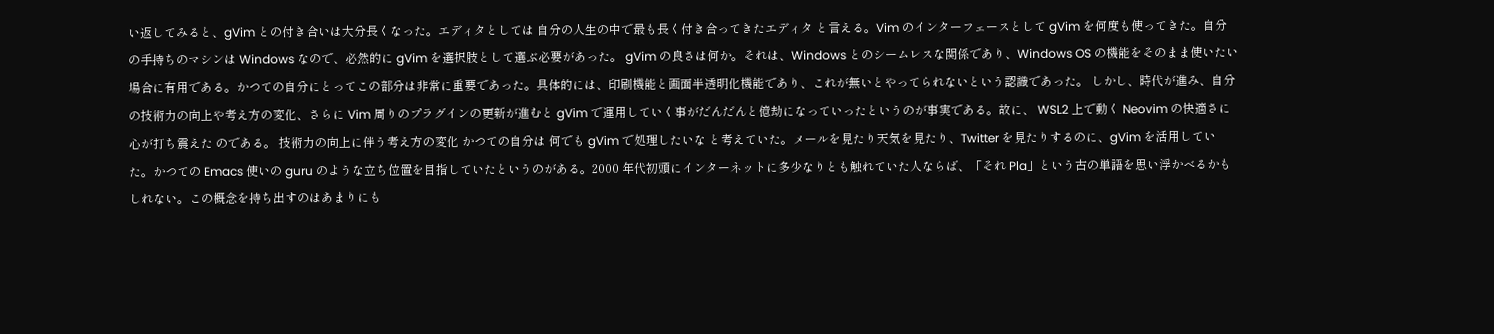い返してみると、gVim との付き合いは大分長くなった。エディタとしては 自分の人生の中で最も長く付き合ってきたエディタ と言える。Vim のインターフェースとして gVim を何度も使ってきた。自分の手持ちのマシンは Windows なので、必然的に gVim を選択肢として選ぶ必要があった。 gVim の良さは何か。それは、Windows とのシームレスな関係であり、Windows OS の機能をそのまま使いたい場合に有用である。かつての自分にとってこの部分は非常に重要であった。具体的には、印刷機能と画面半透明化機能であり、これが無いとやってられないという認識であった。 しかし、時代が進み、自分の技術力の向上や考え方の変化、さらに Vim 周りのプラグインの更新が進むと gVim で運用していく事がだんだんと億劫になっていったというのが事実である。故に、 WSL2 上で動く Neovim の快適さに心が打ち震えた のである。 技術力の向上に伴う考え方の変化 かつての自分は 何でも gVim で処理したいな と考えていた。メールを見たり天気を見たり、Twitter を見たりするのに、gVim を活用していた。かつての Emacs 使いの guru のような立ち位置を目指していたというのがある。2000 年代初頭にインターネットに多少なりとも触れていた人ならば、「それ Pla」という古の単語を思い浮かべるかもしれない。この概念を持ち出すのはあまりにも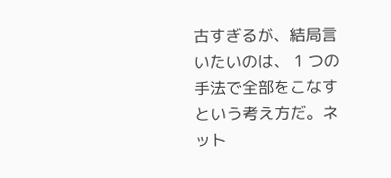古すぎるが、結局言いたいのは、 1 つの手法で全部をこなす という考え方だ。ネット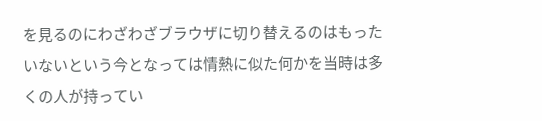を見るのにわざわざブラウザに切り替えるのはもったいないという今となっては情熱に似た何かを当時は多くの人が持ってい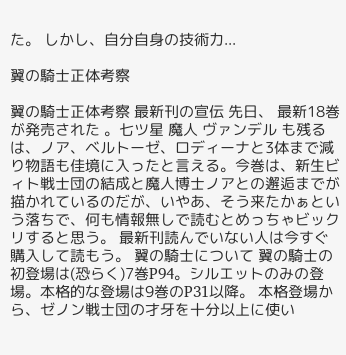た。 しかし、自分自身の技術力...

翼の騎士正体考察

翼の騎士正体考察 最新刊の宣伝 先日、 最新18巻が発売された 。七ツ星 魔人 ヴァンデル も残るは、ノア、ベルトーゼ、ロディーナと3体まで減り物語も佳境に入ったと言える。今巻は、新生ビィト戦士団の結成と魔人博士ノアとの邂逅までが描かれているのだが、いやあ、そう来たかぁという落ちで、何も情報無しで読むとめっちゃビックリすると思う。 最新刊読んでいない人は今すぐ購入して読もう。 翼の騎士について 翼の騎士の初登場は(恐らく)7巻P94。シルエットのみの登場。本格的な登場は9巻のP31以降。 本格登場から、ゼノン戦士団の才牙を十分以上に使い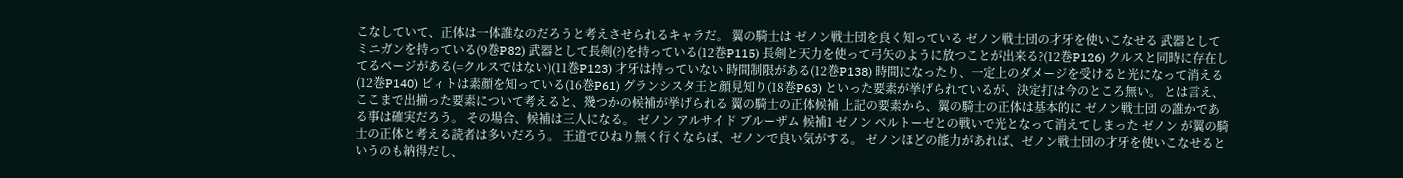こなしていて、正体は一体誰なのだろうと考えさせられるキャラだ。 翼の騎士は ゼノン戦士団を良く知っている ゼノン戦士団の才牙を使いこなせる 武器としてミニガンを持っている(9巻P82) 武器として長剣(?)を持っている(12巻P115) 長剣と天力を使って弓矢のように放つことが出来る?(12巻P126) クルスと同時に存在してるページがある(=クルスではない)(11巻P123) 才牙は持っていない 時間制限がある(12巻P138) 時間になったり、一定上のダメージを受けると光になって消える(12巻P140) ビィトは素顔を知っている(16巻P61) グランシスタ王と顔見知り(18巻P63) といった要素が挙げられているが、決定打は今のところ無い。 とは言え、ここまで出揃った要素について考えると、幾つかの候補が挙げられる 翼の騎士の正体候補 上記の要素から、翼の騎士の正体は基本的に ゼノン戦士団 の誰かである事は確実だろう。 その場合、候補は三人になる。 ゼノン アルサイド ブルーザム 候補1 ゼノン ベルトーゼとの戦いで光となって消えてしまった ゼノン が翼の騎士の正体と考える読者は多いだろう。 王道でひねり無く行くならば、ゼノンで良い気がする。 ゼノンほどの能力があれば、ゼノン戦士団の才牙を使いこなせるというのも納得だし、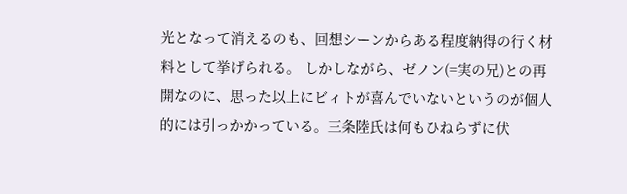光となって消えるのも、回想シーンからある程度納得の行く材料として挙げられる。 しかしながら、ゼノン(=実の兄)との再開なのに、思った以上にビィトが喜んでいないというのが個人的には引っかかっている。三条陸氏は何もひねらずに伏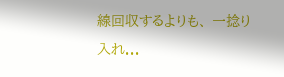線回収するよりも、 一捻り入れ...